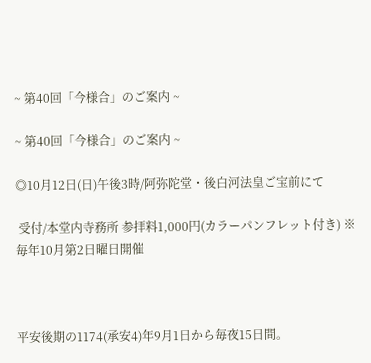~ 第40回「今様合」のご案内 ~

~ 第40回「今様合」のご案内 ~

◎10月12日(日)午後3時/阿弥陀堂・後白河法皇ご宝前にて

 受付/本堂内寺務所 参拝料1,000円(カラーパンフレット付き) ※毎年10月第2日曜日開催



平安後期の1174(承安4)年9月1日から毎夜15日間。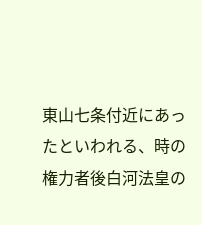東山七条付近にあったといわれる、時の権力者後白河法皇の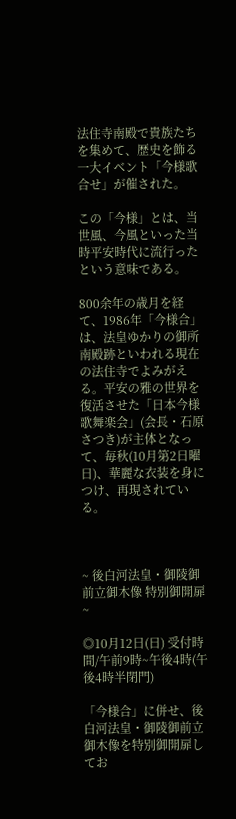法住寺南殿で貴族たちを集めて、歴史を飾る一大イベント「今様歌合せ」が催された。

この「今様」とは、当世風、今風といった当時平安時代に流行ったという意味である。

800余年の歳月を経て、1986年「今様合」は、法皇ゆかりの御所南殿跡といわれる現在の法住寺でよみがえる。平安の雅の世界を復活させた「日本今様歌舞楽会」(会長・石原さつき)が主体となって、毎秋(10月第2日曜日)、華麗な衣装を身につけ、再現されている。



~ 後白河法皇・御陵御前立御木像 特別御開扉 ~

◎10月12日(日) 受付時間/午前9時~午後4時(午後4時半閉門)

「今様合」に併せ、後白河法皇・御陵御前立御木像を特別御開扉してお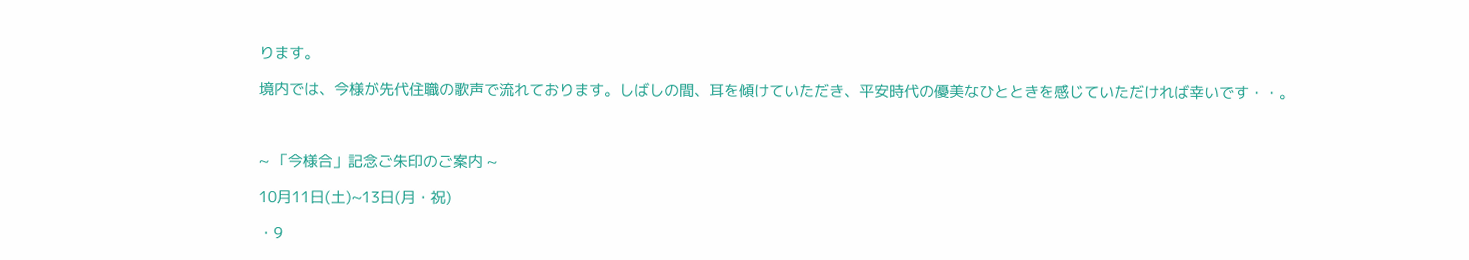ります。

境内では、今様が先代住職の歌声で流れております。しばしの間、耳を傾けていただき、平安時代の優美なひとときを感じていただければ幸いです・・。



~ 「今様合」記念ご朱印のご案内 ~

10月11日(土)~13日(月・祝)

・9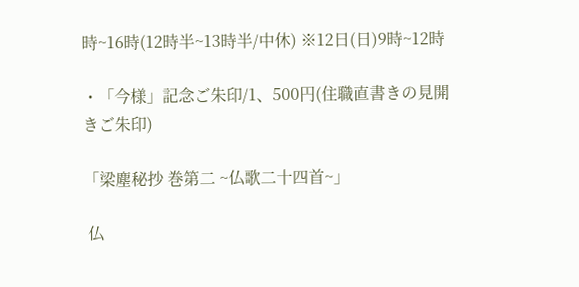時~16時(12時半~13時半/中休) ※12日(日)9時~12時

・「今様」記念ご朱印/1、500円(住職直書きの見開きご朱印)

「梁塵秘抄 巻第二 ~仏歌二十四首~」

 仏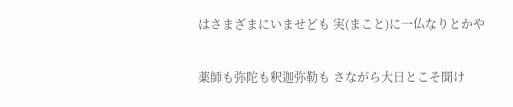はさまざまにいませども 実(まこと)に一仏なりとかや

薬師も弥陀も釈迦弥勒も さながら大日とこそ聞け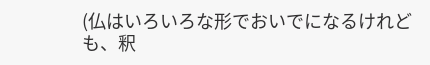(仏はいろいろな形でおいでになるけれども、釈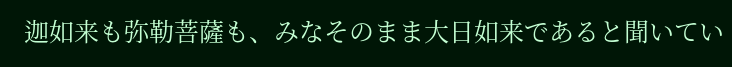迦如来も弥勒菩薩も、みなそのまま大日如来であると聞いてい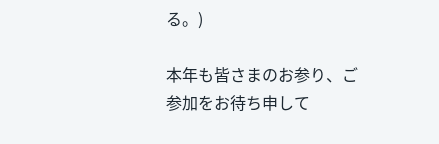る。)

本年も皆さまのお参り、ご参加をお待ち申して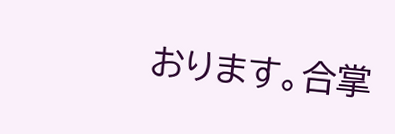おります。合掌